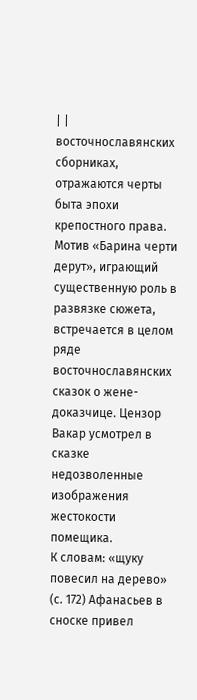| |
восточнославянских сборниках, отражаются черты быта эпохи крепостного права.
Мотив «Барина черти дерут», играющий существенную роль в развязке сюжета,
встречается в целом ряде восточнославянских сказок о жене-доказчице. Цензор
Вакар усмотрел в сказке недозволенные изображения жестокости помещика.
К словам: «щуку повесил на дерево» (с. 172) Афанасьев в сноске привел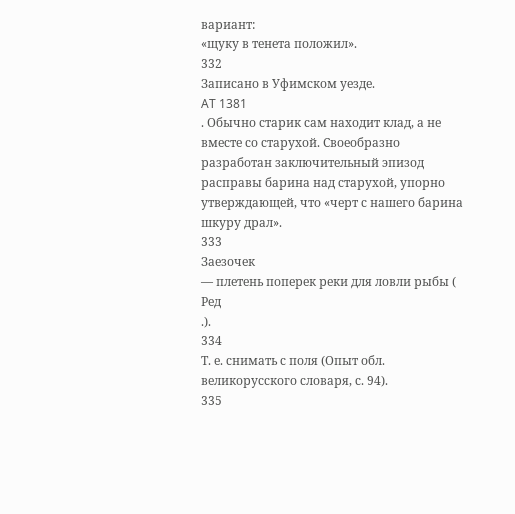вариант:
«щуку в тенета положил».
332
Записано в Уфимском уезде.
AT 1381
. Обычно старик сам находит клад, а не вместе со старухой. Своеобразно
разработан заключительный эпизод расправы барина над старухой, упорно
утверждающей, что «черт с нашего барина шкуру драл».
333
Заезочек
— плетень поперек реки для ловли рыбы (
Ред
.).
334
Т. е. снимать с поля (Опыт обл. великорусского словаря, с. 94).
335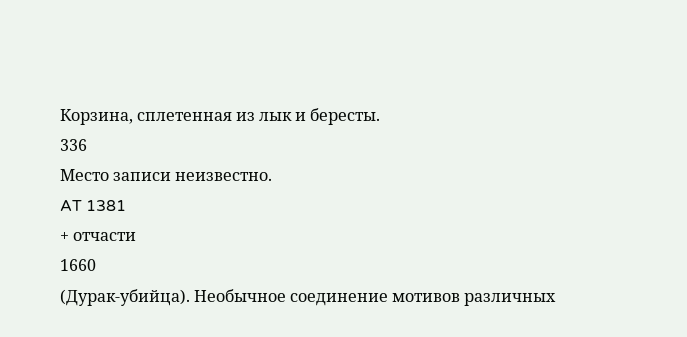Корзина, сплетенная из лык и бересты.
336
Место записи неизвестно.
AT 1381
+ отчасти
1660
(Дурак-убийца). Необычное соединение мотивов различных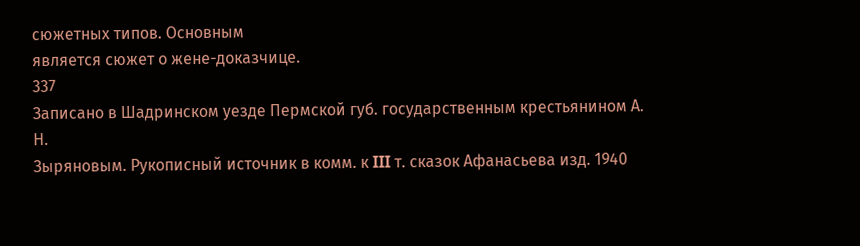сюжетных типов. Основным
является сюжет о жене-доказчице.
337
Записано в Шадринском уезде Пермской губ. государственным крестьянином А. Н.
Зыряновым. Рукописный источник в комм. к III т. сказок Афанасьева изд. 1940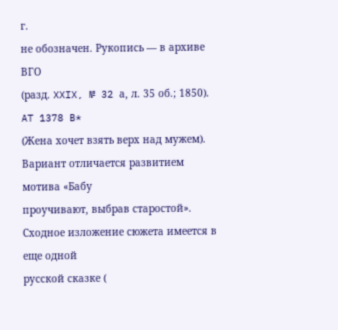г.
не обозначен. Рукопись — в архиве
ВГО
(разд. XXIX, № 32 а, л. 35 об.; 1850).
AT 1378 B*
(Жена хочет взять верх над мужем). Вариант отличается развитием мотива «Бабу
проучивают, выбрав старостой». Сходное изложение сюжета имеется в еще одной
русской сказке (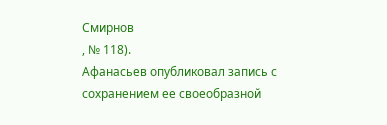Смирнов
, № 118).
Афанасьев опубликовал запись с сохранением ее своеобразной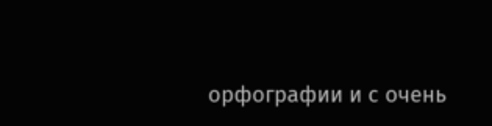орфографии и с очень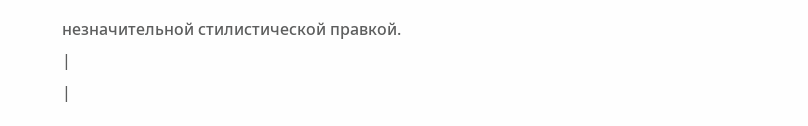незначительной стилистической правкой.
|
|